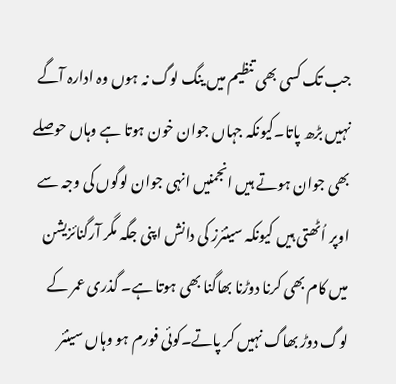جب تک کسی بھی تنظیم میں ینگ لوگ نہ ہوں وہ ادارہ آگے نہیں بڑھ پاتا۔کیونکہ جہاں جوان خون ہوتا ہے وہاں حوصلے بھی جوان ہوتے ہیں انجمنیں انہی جوان لوگوں کی وجہ سے اوپر اُٹھتی ہیں کیونکہ سینئرز کی دانش اپنی جگہ مگر آرگنائزیشن میں کام بھی کرنا دوڑنا بھاگنا بھی ہوتا ہے۔ گذری عمر کے لوگ دوڑ بھاگ نہیں کر پاتے۔کوئی فورم ہو وہاں سینئر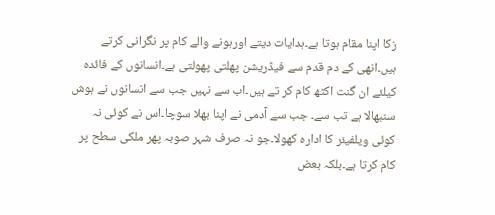زکا اپنا مقام ہوتا ہے۔ہدایات دیتے اورہونے والے کام پر نگرانی کرتے ہیں۔انھی کے دم قدم سے فیڈریشن پھلتی پھولتی ہے۔انسانوں کے فائدہ کیلئے ان گنت اکٹھ کام کر تے ہیں۔اب سے نہیں جب سے انسانوں نے ہوش سنبھالا ہے تب سے۔ جب سے آدمی نے اپنا بھلا سوچا۔اس نے کوئی نہ کوئی ویلفیئر کا ادارہ کھولا۔جو نہ صرف شہر صوبہ پھر ملکی سطح پر کام کرتا ہے۔بلکہ بعض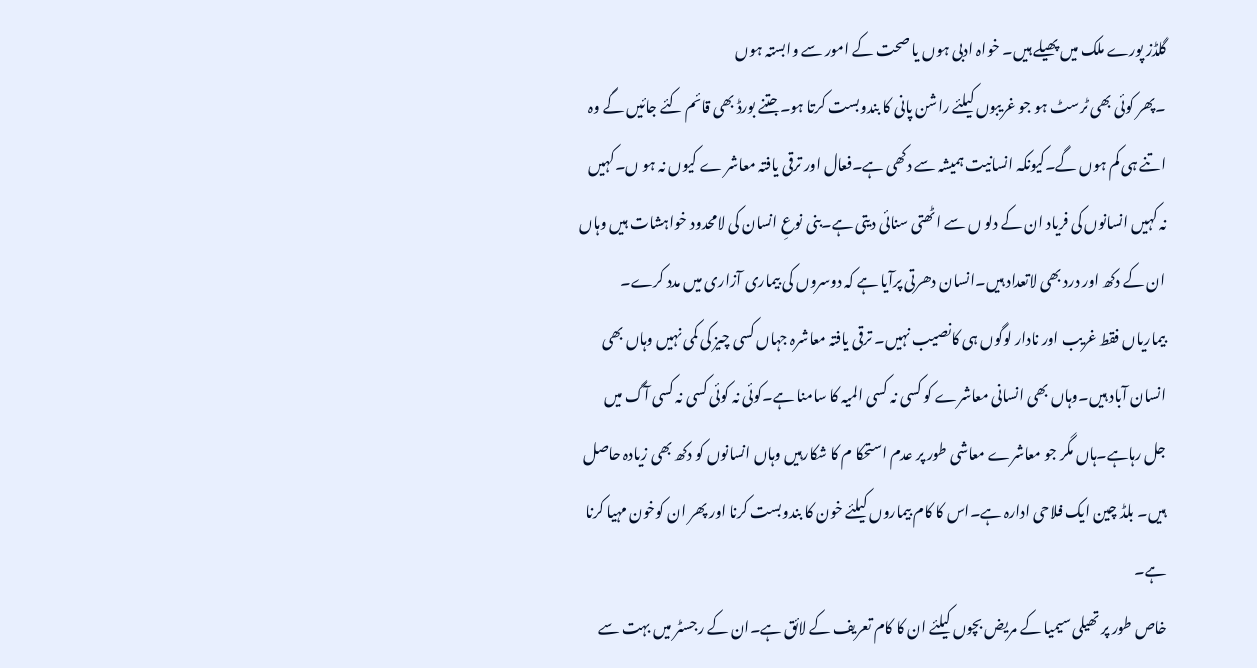گلڈز پورے ملک میں پھیلے ہیں۔ خواہ ادبی ہوں یا صحت کے امور سے وابستہ ہوں
۔پھر کوئی بھی ٹرسٹ ہو جو غریبوں کیلئے راشن پانی کا بندوبست کرتا ہو۔جتنے بورڈ بھی قائم کئے جائیں گے وہ اتنے ہی کم ہوں گے۔کیونکہ انسانیت ہمیشہ سے دکھی ہے۔فعال اور ترقی یافتہ معاشر ے کیوں نہ ہو ں۔کہیں نہ کہیں انسانوں کی فریاد ان کے دلو ں سے اٹھتی سنائی دیتی ہے۔بنی نوعِ انسان کی لامحدود خواہشات ہیں وہاں ان کے دکھ اور درد بھی لاتعداد ہیں۔انسان دھرتی پرآیا ہے کہ دوسروں کی بیماری آزاری میں مدد کرے۔ بیماریاں فقط غریب اور نادار لوگوں ہی کانصیب نہیں۔ ترقی یافتہ معاشرہ جہاں کسی چیز کی کمی نہیں وہاں بھی انسان آباد ہیں۔وہاں بھی انسانی معاشرے کو کسی نہ کسی المیہ کا سامنا ہے۔کوئی نہ کوئی کسی نہ کسی آگ میں جل رہاہے۔ہاں مگر جو معاشرے معاشی طور پر عدم استحکا م کا شکارہیں وہاں انسانوں کو دکھ بھی زیادہ حاصل ہیں۔ بلڈ چین ایک فلاحی ادارہ ہے۔اس کا کام بیماروں کیلئے خون کا بندوبست کرنا اور پھر ان کوخون مہیا کرنا ہے۔
خاص طور پر تھیلی سیمیا کے مریض بچوں کیلئے ان کا کام تعریف کے لائق ہے۔ان کے رجسٹر میں بہت سے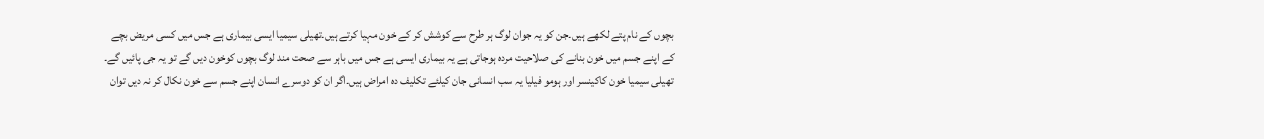بچوں کے نام پتے لکھے ہیں۔جن کو یہ جوان لوگ ہر طرح سے کوشش کر کے خون مہیا کرتے ہیں۔تھیلی سیمیا ایسی بیماری ہے جس میں کسی مریض بچے کے اپنے جسم میں خون بنانے کی صلاحیت مردہ ہوجاتی ہے یہ بیماری ایسی ہے جس میں باہر سے صحت مند لوگ بچوں کوخون دیں گے تو یہ جی پائیں گے۔ تھیلی سیمیا خون کاکینسر اور ہومو فیلیا یہ سب انسانی جان کیلئے تکلیف دہ امراض ہیں۔اگر ان کو دوسرے انسان اپنے جسم سے خون نکال کر نہ دیں توان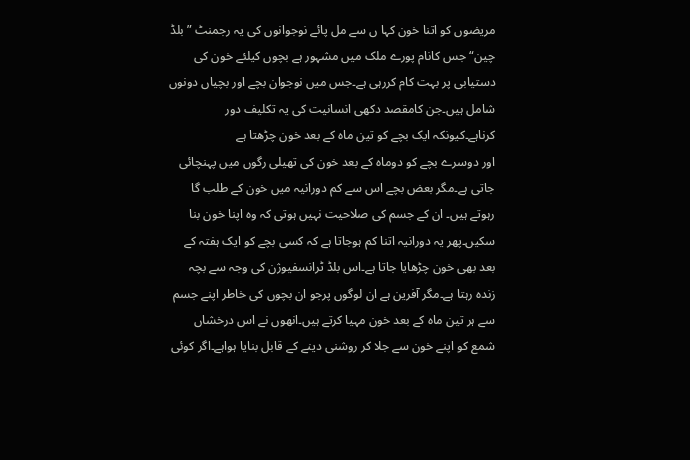مریضوں کو اتنا خون کہا ں سے مل پائے نوجوانوں کی یہ رجمنٹ ”بلڈ چین“جس کانام پورے ملک میں مشہور ہے بچوں کیلئے خون کی دستیابی پر بہت کام کررہی ہے۔جس میں نوجوان بچے اور بچیاں دونوں شامل ہیں۔جن کامقصد دکھی انسانیت کی یہ تکلیف دور کرناہے۔کیونکہ ایک بچے کو تین ماہ کے بعد خون چڑھتا ہے
اور دوسرے بچے کو دوماہ کے بعد خون کی تھیلی رگوں میں پہنچائی جاتی ہے۔مگر بعض بچے اس سے کم دورانیہ میں خون کے طلب گا رہوتے ہیں۔ ان کے جسم کی صلاحیت نہیں ہوتی کہ وہ اپنا خون بنا سکیں۔پھر یہ دورانیہ اتنا کم ہوجاتا ہے کہ کسی بچے کو ایک ہفتہ کے بعد بھی خون چڑھایا جاتا ہے۔اس بلڈ ٹرانسفیوژن کی وجہ سے بچہ زندہ رہتا ہے۔مگر آفرین ہے ان لوگوں پرجو ان بچوں کی خاطر اپنے جسم سے ہر تین ماہ کے بعد خون مہیا کرتے ہیں۔انھوں نے اس درخشاں شمع کو اپنے خون سے جلا کر روشنی دینے کے قابل بنایا ہواہے۔اگر کوئی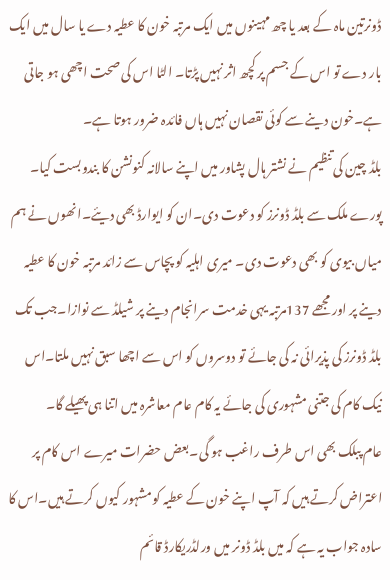ڈونرتین ماہ کے بعد یا چھ مہینوں میں ایک مرتبہ خون کا عطیہ دے یا سال میں ایک بار دے تو اس کے جسم پر کچھ اثر نہیں پڑتا۔ الٹا اس کی صحت اچھی ہو جاتی ہے۔خون دینے سے کوئی نقصان نہیں ہاں فائدہ ضرور ہوتا ہے۔
بلڈ چین کی تنظیم نے نشتر ہال پشاور میں اپنے سالانہ کنونشن کا بندوبست کیا۔ پورے ملک سے بلڈ ڈونرز کو دعوت دی۔ان کو ایوارڈ بھی دیئے۔انھوں نے ہم میاں بیوی کو بھی دعوت دی۔ میری اہلیہ کو پچاس سے زائد مرتبہ خون کا عطیہ دینے پر اور مجھے 137مرتبہ یہی خدمت سرانجام دینے پر شیلڈ سے نوازا۔جب تک بلڈ ڈونرز کی پذیرائی نہ کی جائے تو دوسروں کو اس سے اچھا سبق نہیں ملتا۔اس نیک کام کی جتنی مشہوری کی جائے یہ کام عام معاشرہ میں اتنا ہی پھیلے گا۔
عام پبلک بھی اس طرف راغب ہو گی۔بعض حضرات میرے اس کام پر اعتراض کرتے ہیں کہ آپ اپنے خون کے عطیہ کو مشہور کیوں کرتے ہیں۔اس کا سادہ جواب یہ ہے کہ میں بلڈ ڈونر میں ورلڈریکارڈ قائم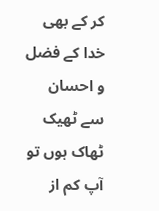کر کے بھی خدا کے فضل و احسان سے ٹھیک ٹھاک ہوں تو آپ کم از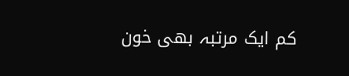کم ایک مرتبہ بھی خون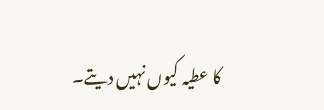کا عطیہ کیوں نہیں دیتے۔